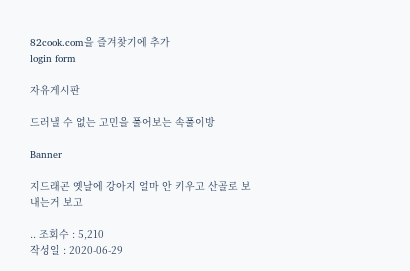82cook.com을 즐겨찾기에 추가
login form

자유게시판

드러낼 수 없는 고민을 풀어보는 속풀이방

Banner

지드래곤 옛날에 강아지 얼마 안 키우고 산골로 보내는거 보고

.. 조회수 : 5,210
작성일 : 2020-06-29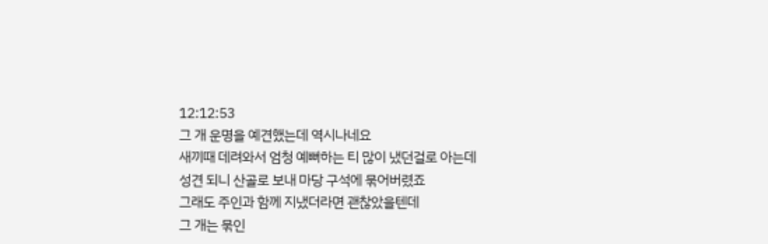12:12:53
그 개 운명을 예견했는데 역시나네요
새끼때 데려와서 엄청 예뻐하는 티 많이 냈던걸로 아는데
성견 되니 산골로 보내 마당 구석에 묶어버렸죠
그래도 주인과 함께 지냈더라면 괜찮았을텐데
그 개는 묶인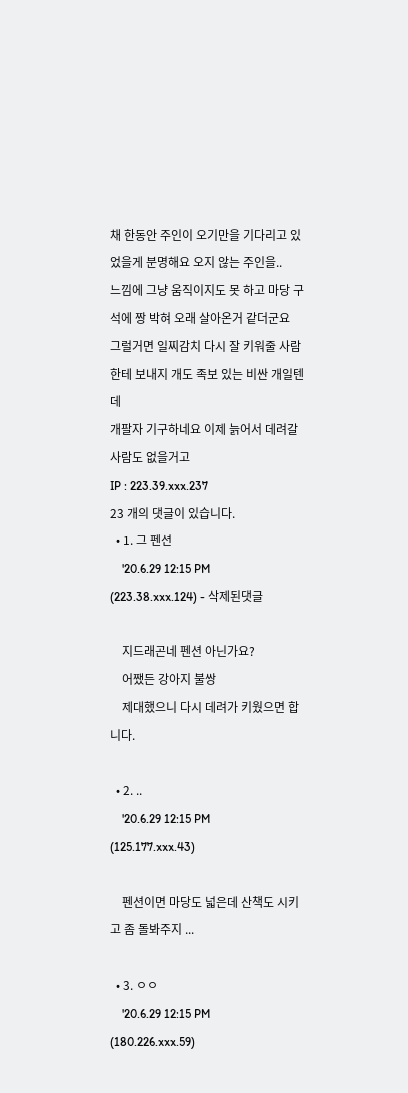채 한동안 주인이 오기만을 기다리고 있었을게 분명해요 오지 않는 주인을..
느낌에 그냥 움직이지도 못 하고 마당 구석에 짱 박혀 오래 살아온거 같더군요
그럴거면 일찌감치 다시 잘 키워줄 사람한테 보내지 개도 족보 있는 비싼 개일텐데
개팔자 기구하네요 이제 늙어서 데려갈 사람도 없을거고
IP : 223.39.xxx.237
23 개의 댓글이 있습니다.
  • 1. 그 펜션
    '20.6.29 12:15 PM (223.38.xxx.124) - 삭제된댓글

    지드래곤네 펜션 아닌가요?
    어쨌든 강아지 불쌍
    제대했으니 다시 데려가 키웠으면 합니다.

  • 2. ..
    '20.6.29 12:15 PM (125.177.xxx.43)

    펜션이면 마당도 넓은데 산책도 시키고 좀 돌봐주지 ...

  • 3. ㅇㅇ
    '20.6.29 12:15 PM (180.226.xxx.59)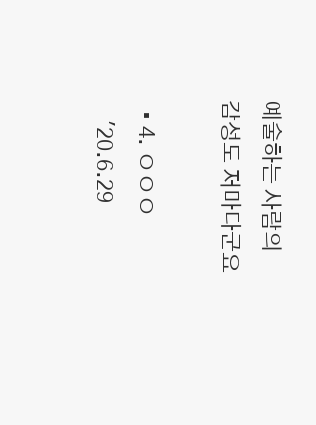예술하는 사람의 감성도 저마다군요

  • 4. ㅇㅇㅇ
    '20.6.29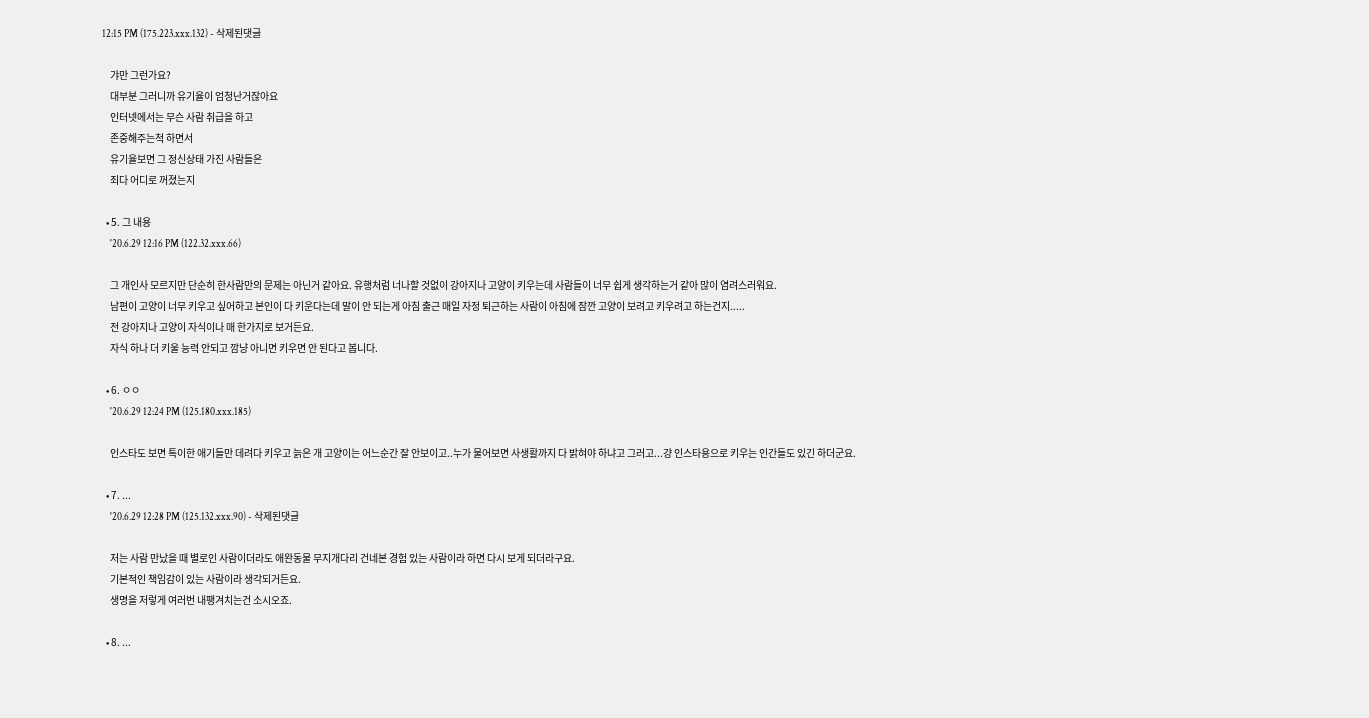12:15 PM (175.223.xxx.132) - 삭제된댓글

    갸만 그런가요?
    대부분 그러니까 유기율이 엄청난거잖아요
    인터넷에서는 무슨 사람 취급을 하고
    존중해주는척 하면서
    유기율보면 그 정신상태 가진 사람들은
    죄다 어디로 꺼졌는지

  • 5. 그 내용
    '20.6.29 12:16 PM (122.32.xxx.66)

    그 개인사 모르지만 단순히 한사람만의 문제는 아닌거 같아요. 유행처럼 너나할 것없이 강아지나 고양이 키우는데 사람들이 너무 쉽게 생각하는거 같아 많이 염려스러워요.
    남편이 고양이 너무 키우고 싶어하고 본인이 다 키운다는데 말이 안 되는게 아침 출근 매일 자정 퇴근하는 사람이 아침에 잠깐 고양이 보려고 키우려고 하는건지.....
    전 강아지나 고양이 자식이나 매 한가지로 보거든요.
    자식 하나 더 키울 능력 안되고 깜냥 아니면 키우면 안 된다고 봅니다.

  • 6. ㅇㅇ
    '20.6.29 12:24 PM (125.180.xxx.185)

    인스타도 보면 특이한 애기들만 데려다 키우고 늙은 개 고양이는 어느순간 잘 안보이고..누가 물어보면 사생활까지 다 밝혀야 하냐고 그러고...걍 인스타용으로 키우는 인간들도 있긴 하더군요.

  • 7. ...
    '20.6.29 12:28 PM (125.132.xxx.90) - 삭제된댓글

    저는 사람 만났을 때 별로인 사람이더라도 애완동물 무지개다리 건네본 경험 있는 사람이라 하면 다시 보게 되더라구요.
    기본적인 책임감이 있는 사람이라 생각되거든요.
    생명을 저렇게 여러번 내팽겨치는건 소시오죠.

  • 8. ...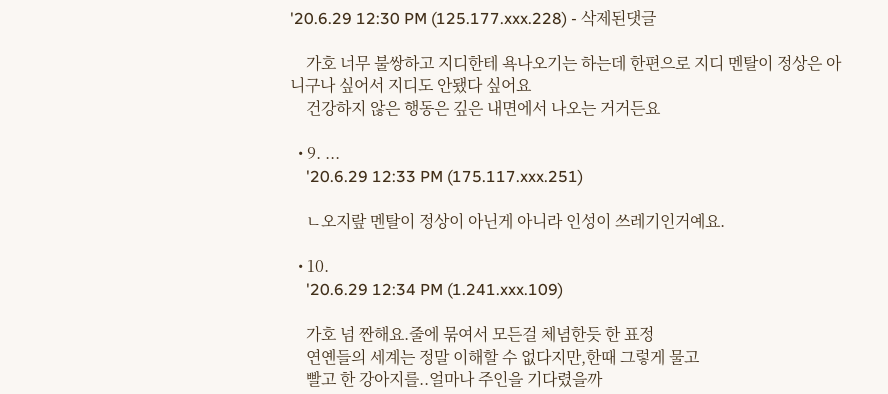'20.6.29 12:30 PM (125.177.xxx.228) - 삭제된댓글

    가호 너무 불쌍하고 지디한테 욕나오기는 하는데 한편으로 지디 멘탈이 정상은 아니구나 싶어서 지디도 안됐다 싶어요
    건강하지 않은 행동은 깊은 내면에서 나오는 거거든요

  • 9. ...
    '20.6.29 12:33 PM (175.117.xxx.251)

    ㄴ오지랖 멘탈이 정상이 아닌게 아니라 인성이 쓰레기인거예요.

  • 10.
    '20.6.29 12:34 PM (1.241.xxx.109)

    가호 넘 짠해요.줄에 묶여서 모든걸 체념한듯 한 표정
    연옌들의 세계는 정말 이해할 수 없다지만,한때 그렇게 물고
    빨고 한 강아지를..얼마나 주인을 기다렸을까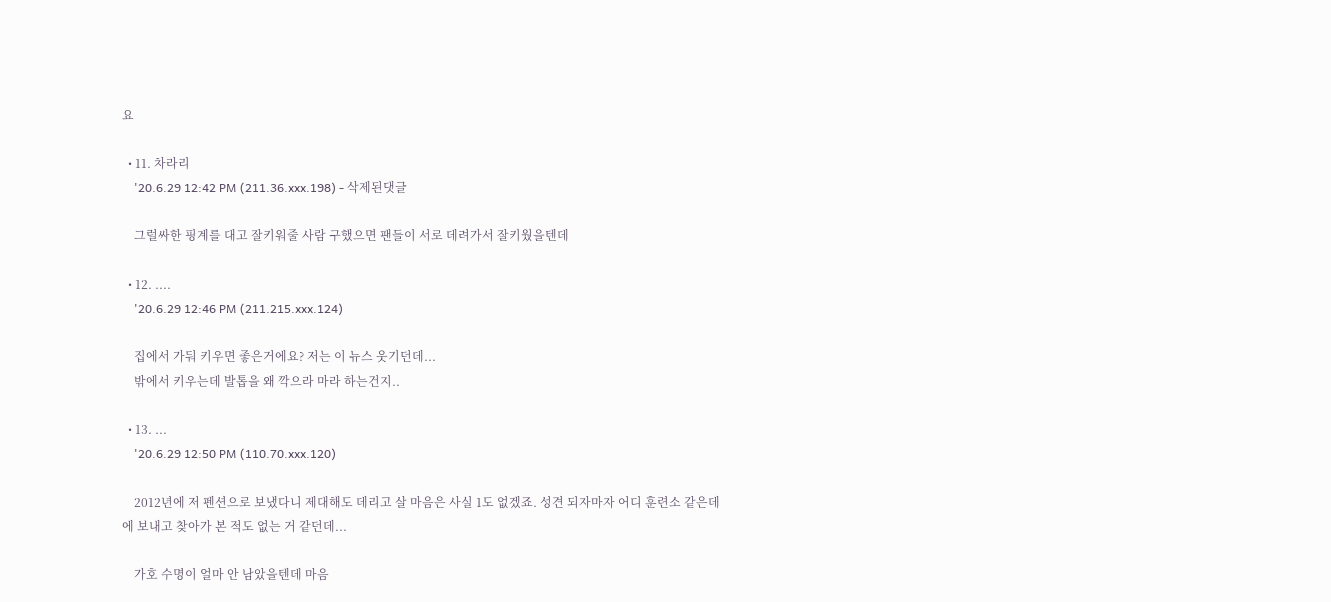요

  • 11. 차라리
    '20.6.29 12:42 PM (211.36.xxx.198) - 삭제된댓글

    그럴싸한 핑계를 대고 잘키워줄 사람 구했으면 팬들이 서로 데려가서 잘키웠을텐데

  • 12. ....
    '20.6.29 12:46 PM (211.215.xxx.124)

    집에서 가둬 키우면 좋은거에요? 저는 이 뉴스 웃기던데...
    밖에서 키우는데 발톱을 왜 깍으라 마라 하는건지..

  • 13. ...
    '20.6.29 12:50 PM (110.70.xxx.120)

    2012년에 저 펜션으로 보냈다니 제대해도 데리고 살 마음은 사실 1도 없겠죠. 성견 되자마자 어디 훈련소 같은데에 보내고 찾아가 본 적도 없는 거 같던데...

    가호 수명이 얼마 안 남았을텐데 마음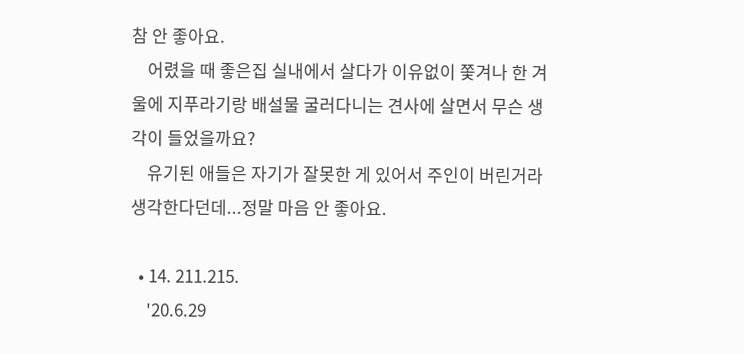참 안 좋아요.
    어렸을 때 좋은집 실내에서 살다가 이유없이 쫓겨나 한 겨울에 지푸라기랑 배설물 굴러다니는 견사에 살면서 무슨 생각이 들었을까요?
    유기된 애들은 자기가 잘못한 게 있어서 주인이 버린거라 생각한다던데...정말 마음 안 좋아요.

  • 14. 211.215.
    '20.6.29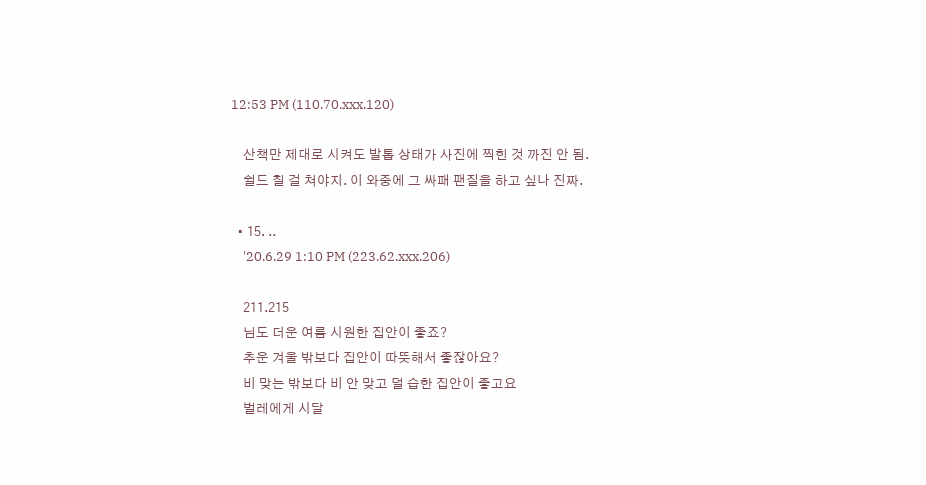12:53 PM (110.70.xxx.120)

    산책만 제대로 시켜도 발톱 상태가 사진에 찍힌 것 까진 안 됨.
    쉴드 칠 걸 쳐야지. 이 와중에 그 싸패 팬질을 하고 싶나 진짜.

  • 15. ..
    '20.6.29 1:10 PM (223.62.xxx.206)

    211.215
    님도 더운 여름 시원한 집안이 좋죠?
    추운 겨울 밖보다 집안이 따뜻해서 좋잖아요?
    비 맞는 밖보다 비 안 맞고 덜 습한 집안이 좋고요
    벌레에게 시달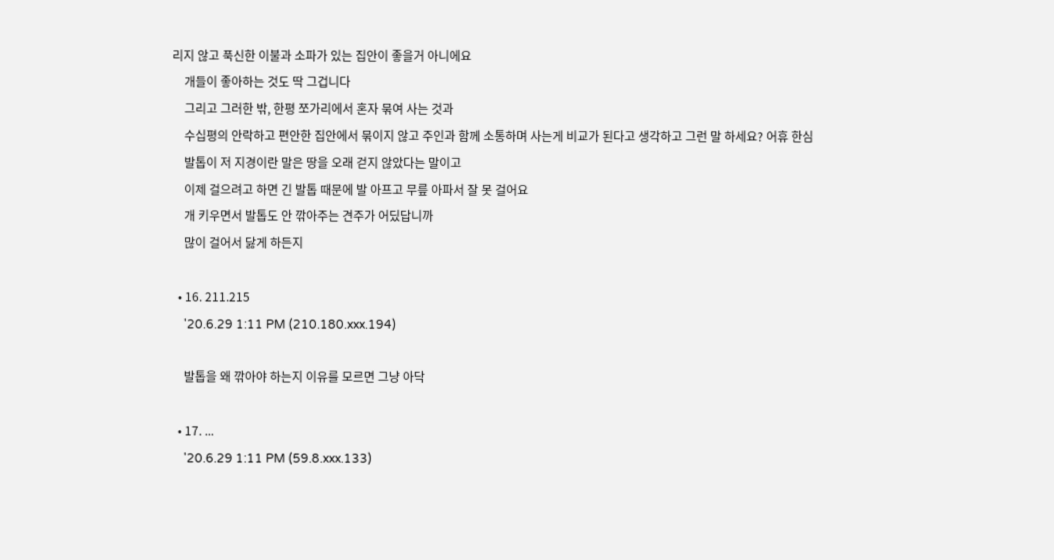리지 않고 푹신한 이불과 소파가 있는 집안이 좋을거 아니에요
    개들이 좋아하는 것도 딱 그겁니다
    그리고 그러한 밖, 한평 쪼가리에서 혼자 묶여 사는 것과
    수십평의 안락하고 편안한 집안에서 묶이지 않고 주인과 함께 소통하며 사는게 비교가 된다고 생각하고 그런 말 하세요? 어휴 한심
    발톱이 저 지경이란 말은 땅을 오래 걷지 않았다는 말이고
    이제 걸으려고 하면 긴 발톱 때문에 발 아프고 무릎 아파서 잘 못 걸어요
    개 키우면서 발톱도 안 깎아주는 견주가 어딨답니까
    많이 걸어서 닳게 하든지

  • 16. 211.215
    '20.6.29 1:11 PM (210.180.xxx.194)

    발톱을 왜 깎아야 하는지 이유를 모르면 그냥 아닥

  • 17. ...
    '20.6.29 1:11 PM (59.8.xxx.133)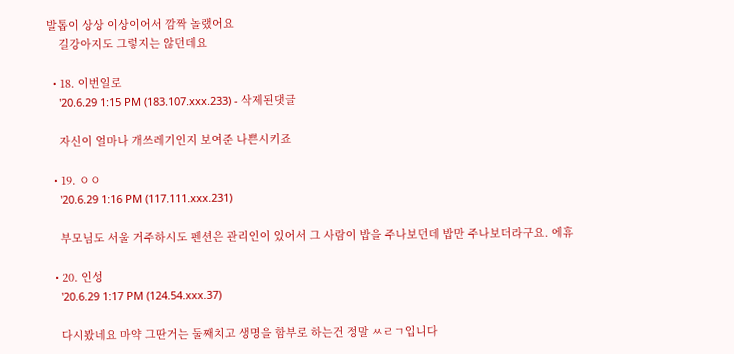발톱이 상상 이상이어서 깜짝 놀랬어요
    길강아지도 그렇지는 않던데요

  • 18. 이번일로
    '20.6.29 1:15 PM (183.107.xxx.233) - 삭제된댓글

    자신이 얼마나 개쓰레기인지 보여준 나쁜시키죠

  • 19. ㅇㅇ
    '20.6.29 1:16 PM (117.111.xxx.231)

    부모님도 서울 거주하시도 펜션은 관리인이 있어서 그 사람이 밥을 주나보던데 밥만 주나보더라구요. 에휴

  • 20. 인성
    '20.6.29 1:17 PM (124.54.xxx.37)

    다시봤네요 마약 그딴거는 둘째치고 생명을 함부로 하는건 정말 ㅆㄹㄱ입니다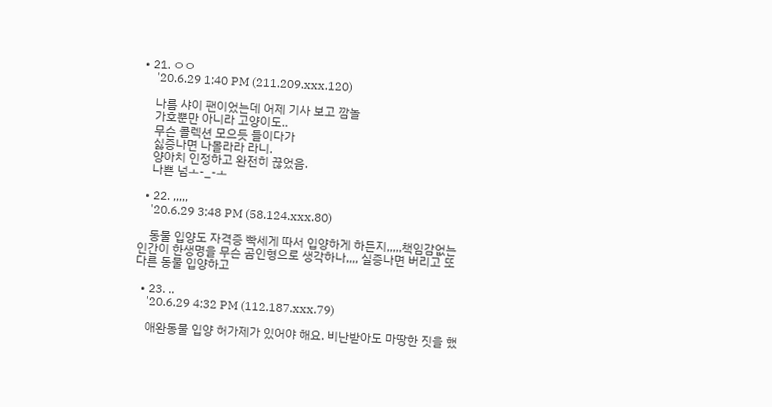• 21. ㅇㅇ
    '20.6.29 1:40 PM (211.209.xxx.120)

    나름 샤이 팬이었는데 어제 기사 보고 깜놀
    가호뿐만 아니라 고양이도..
    무슨 콜렉션 모으듯 들이다가
    싫증나면 나몰라라 라니.
    양아치 인정하고 완전히 끊었음.
    나쁜 넘ㅗ-_-ㅗ

  • 22. ,,,,,
    '20.6.29 3:48 PM (58.124.xxx.80)

    동물 입양도 자격증 빡세게 따서 입양하게 하든지,,,,,책임감없는 인간이 한생명을 무슨 곰인형으로 생각하나,,,, 실증나면 버리고 또 다른 동물 입양하고

  • 23. ..
    '20.6.29 4:32 PM (112.187.xxx.79)

    애완동물 입양 허가제가 있어야 해요. 비난받아도 마땅한 짓을 했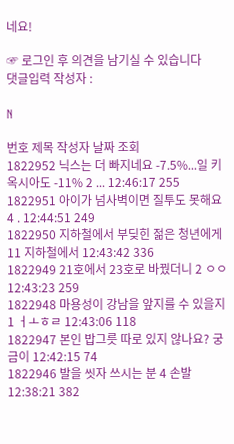네요!

☞ 로그인 후 의견을 남기실 수 있습니다
댓글입력 작성자 :

N

번호 제목 작성자 날짜 조회
1822952 닉스는 더 빠지네요 -7.5%...일 키옥시아도 -11% 2 ... 12:46:17 255
1822951 아이가 넘사벽이면 질투도 못해요 4 . 12:44:51 249
1822950 지하철에서 부딪힌 젊은 청년에게 11 지하철에서 12:43:42 336
1822949 21호에서 23호로 바꿨더니 2 ㅇㅇ 12:43:23 259
1822948 마용성이 강남을 앞지를 수 있을지 1 ㅓㅗㅎㄹ 12:43:06 118
1822947 본인 밥그릇 따로 있지 않나요? 궁금이 12:42:15 74
1822946 발을 씻자 쓰시는 분 4 손발 12:38:21 382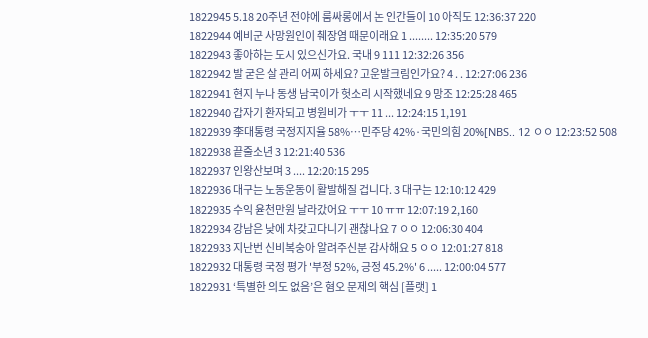1822945 5.18 20주년 전야에 룸싸롱에서 논 인간들이 10 아직도 12:36:37 220
1822944 예비군 사망원인이 췌장염 때문이래요 1 ........ 12:35:20 579
1822943 좋아하는 도시 있으신가요. 국내 9 111 12:32:26 356
1822942 발 굳은 살 관리 어찌 하세요? 고운발크림인가요? 4 . . 12:27:06 236
1822941 현지 누나 동생 남국이가 헛소리 시작했네요 9 망조 12:25:28 465
1822940 갑자기 환자되고 병원비가 ㅜㅜ 11 ... 12:24:15 1,191
1822939 李대통령 국정지지율 58%…민주당 42%·국민의힘 20%[NBS.. 12 ㅇㅇ 12:23:52 508
1822938 끝줄소년 3 12:21:40 536
1822937 인왕산보며 3 .... 12:20:15 295
1822936 대구는 노동운동이 활발해질 겁니다. 3 대구는 12:10:12 429
1822935 수익 윧천만원 날라갔어요 ㅜㅜ 10 ㅠㅠ 12:07:19 2,160
1822934 강남은 낮에 차갖고다니기 괜찮나요 7 ㅇㅇ 12:06:30 404
1822933 지난번 신비복숭아 알려주신분 감사해요 5 ㅇㅇ 12:01:27 818
1822932 대통령 국정 평가 '부정 52%, 긍정 45.2%' 6 ..... 12:00:04 577
1822931 ‘특별한 의도 없음’은 혐오 문제의 핵심 [플랫] 1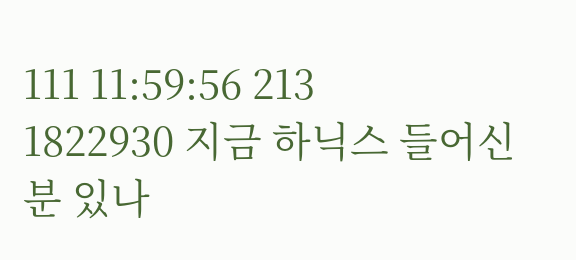111 11:59:56 213
1822930 지금 하닉스 들어신분 있나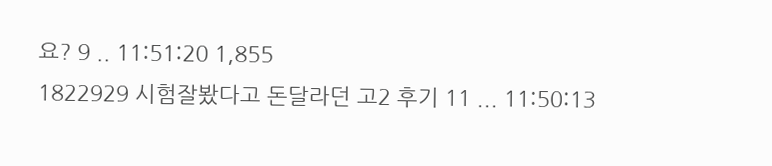요? 9 .. 11:51:20 1,855
1822929 시험잘봤다고 돈달라던 고2 후기 11 ... 11:50:13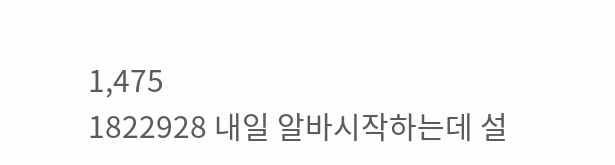1,475
1822928 내일 알바시작하는데 설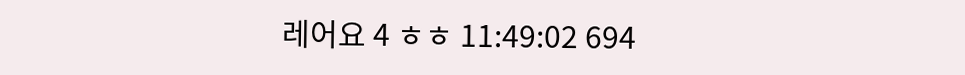레어요 4 ㅎㅎ 11:49:02 694